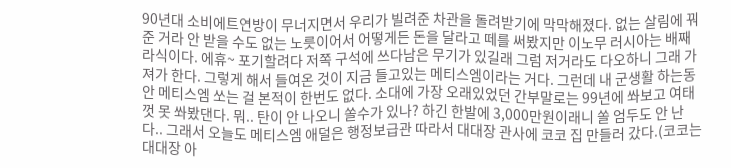90년대 소비에트연방이 무너지면서 우리가 빌려준 차관을 돌려받기에 막막해졌다. 없는 살림에 꿔준 거라 안 받을 수도 없는 노릇이어서 어떻게든 돈을 달라고 떼를 써봤지만 이노무 러시아는 배째라식이다. 에휴~ 포기할려다 저쪽 구석에 쓰다남은 무기가 있길래 그럼 저거라도 다오하니 그래 가져가 한다. 그렇게 해서 들여온 것이 지금 들고있는 메티스엠이라는 거다. 그런데 내 군생활 하는동안 메티스엠 쏘는 걸 본적이 한번도 없다. 소대에 가장 오래있었던 간부말로는 99년에 쏴보고 여태껏 못 쏴봤댄다. 뭐.. 탄이 안 나오니 쏠수가 있나? 하긴 한발에 3,000만원이래니 쏠 엄두도 안 난다.. 그래서 오늘도 메티스엠 애덜은 행정보급관 따라서 대대장 관사에 코코 집 만들러 갔다.(코코는 대대장 아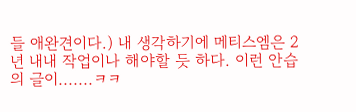들 애완견이다.) 내 생각하기에 메티스엠은 2년 내내 작업이나 해야할 듯 하다. 이런 안습의 글이.......ㅋㅋ